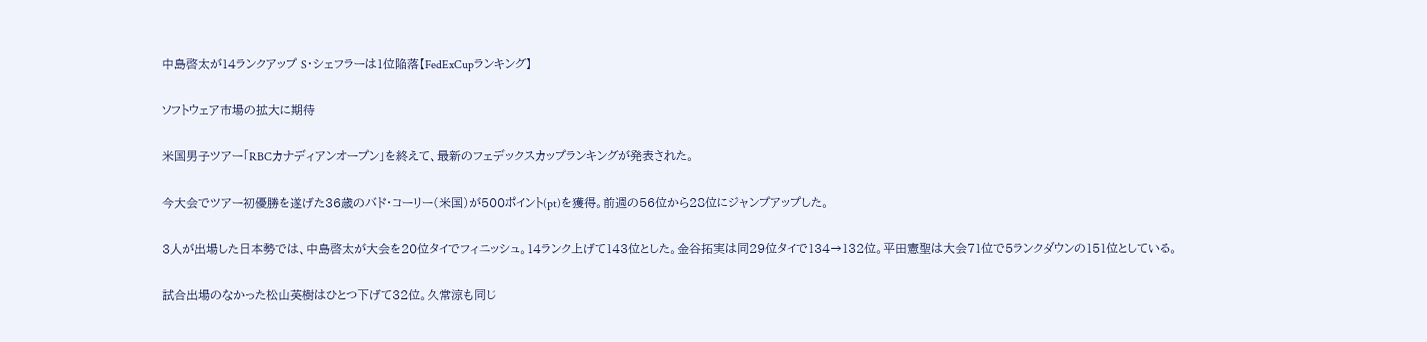中島啓太が14ランクアップ S・シェフラーは1位陥落【FedExCupランキング】

ソフトウェア市場の拡大に期待

米国男子ツアー「RBCカナディアンオープン」を終えて、最新のフェデックスカップランキングが発表された。

今大会でツアー初優勝を遂げた36歳のバド・コーリー(米国)が500ポイント(pt)を獲得。前週の56位から28位にジャンプアップした。

3人が出場した日本勢では、中島啓太が大会を20位タイでフィニッシュ。14ランク上げて143位とした。金谷拓実は同29位タイで134→132位。平田憲聖は大会71位で5ランクダウンの151位としている。

試合出場のなかった松山英樹はひとつ下げて32位。久常涼も同じ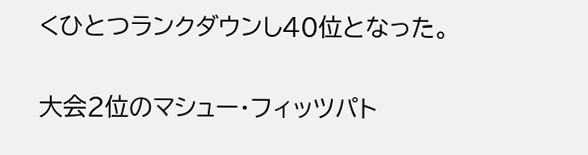くひとつランクダウンし40位となった。

大会2位のマシュー・フィッツパト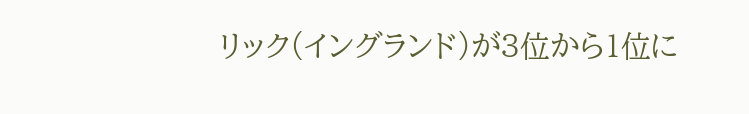リック(イングランド)が3位から1位に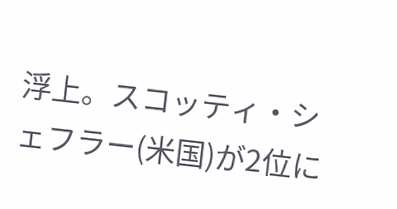浮上。スコッティ・シェフラー(米国)が2位に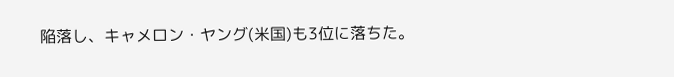陥落し、キャメロン・ヤング(米国)も3位に落ちた。